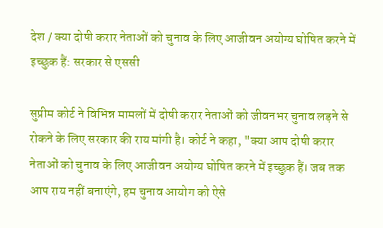देश / क्या दोषी करार नेताओं को चुनाव के लिए आजीवन अयोग्य घोषित करने में इच्छुक हैं: सरकार से एससी

सुप्रीम कोर्ट ने विभिन्न मामलों में दोषी करार नेताओं को जीवनभर चुनाव लड़ने से रोकने के लिए सरकार की राय मांगी है। कोर्ट ने कहा, "क्या आप दोषी करार नेताओं को चुनाव के लिए आजीवन अयोग्य घोषित करने में इच्छुक हैं। जब तक आप राय नहीं बनाएंगे, हम चुनाव आयोग को ऐसे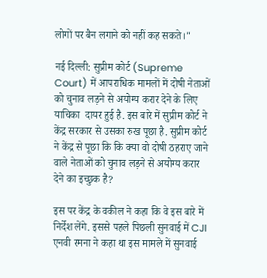लोगों पर बैन लगाने को नहीं कह सकते।"

नई दिल्‍ली: सुप्रीम कोर्ट (Supreme Court) में आपराधिक मामलों में दोषी नेताओं को चुनाव लड़ने से अयोग्य करार देने के लिए याचिका  दायर हुई है. इस बारे में सुप्रीम कोर्ट ने केंद्र सरकार से उसका रुख पूछा है. सुप्रीम कोर्ट ने केंद्र से पूछा कि कि क्या वो दोषी ठहराए जाने वाले नेताओं को चुनाव लड़ने से अयोग्य करार देने का इच्छुक है?

इस पर केंद्र के वकील ने कहा कि वे इस बारे में निर्देश लेंगे. इससे पहले पिछली सुनवाई में CJI एनवी रमना ने कहा था इस मामले में सुनवाई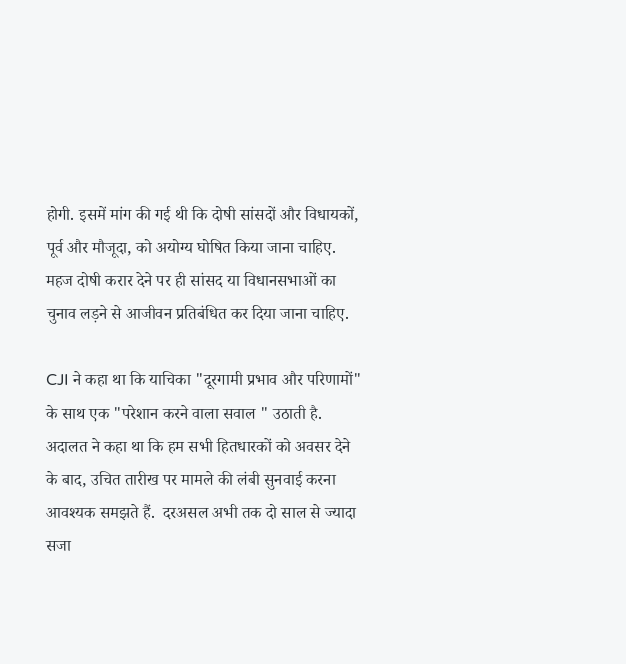होगी. इसमें मांग की गई थी कि दोषी सांसदों और विधायकों, पूर्व और मौजूदा, को अयोग्य घोषित किया जाना चाहिए.  महज दोषी करार देने पर ही सांसद या विधानसभाओं का चुनाव लड़ने से आजीवन प्रतिबंधित कर दिया जाना चाहिए.

CJI ने कहा था कि याचिका "दूरगामी प्रभाव और परिणामों" के साथ एक "परेशान करने वाला सवाल " उठाती है. अदालत ने कहा था कि हम सभी हितधारकों को अवसर देने के बाद, उचित तारीख पर मामले की लंबी सुनवाई करना आवश्यक समझते हैं.  दरअसल अभी तक दो साल से ज्यादा सजा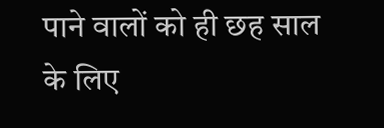पाने वालों को ही छह साल के लिए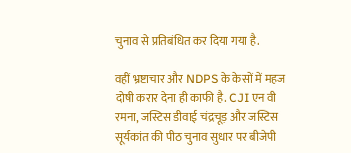चुनाव से प्रतिबंधित कर दिया गया है.

वहीं भ्रष्टाचार और NDPS के केसों में महज दोषी करार देना ही काफी है. CJI एन वी रमना, जस्टिस डीवाई चंद्रचूड़ और जस्टिस सूर्यकांत की पीठ चुनाव सुधार पर बीजेपी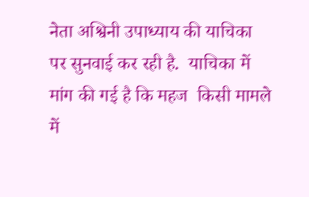नेता अश्विनी उपाध्याय की याचिका पर सुनवाई कर रही है.  याचिका में मांग की गई है कि महज  किसी मामले में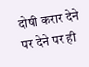दोषी करार देने पर देने पर ही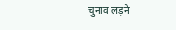चुनाव लड़ने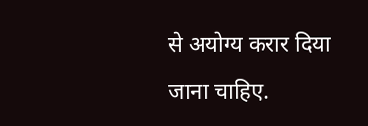से अयोग्य करार दिया जाना चाहिए.